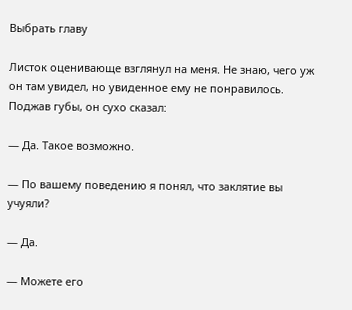Выбрать главу

Листок оценивающе взглянул на меня. Не знаю, чего уж он там увидел, но увиденное ему не понравилось. Поджав губы, он сухо сказал:

— Да. Такое возможно.

— По вашему поведению я понял, что заклятие вы учуяли?

— Да.

— Можете его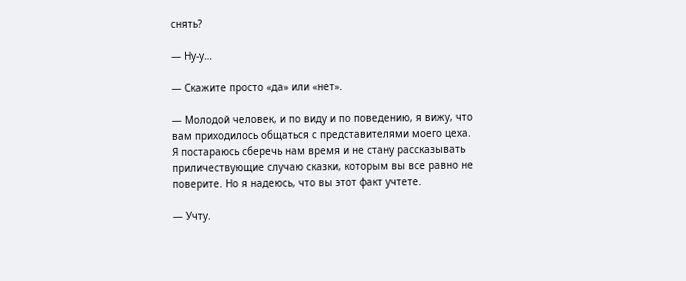снять?

— Ну-у…

— Скажите просто «да» или «нет».

— Молодой человек, и по виду и по поведению, я вижу, что вам приходилось общаться с представителями моего цеха. Я постараюсь сберечь нам время и не стану рассказывать приличествующие случаю сказки, которым вы все равно не поверите. Но я надеюсь, что вы этот факт учтете.

— Учту.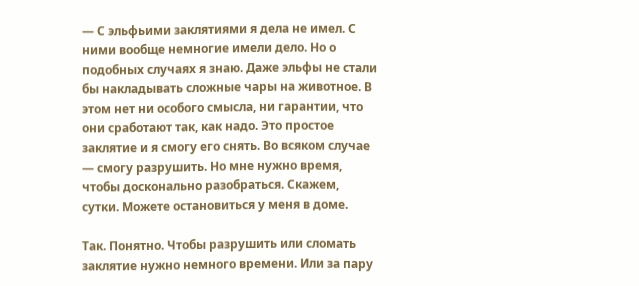— С эльфьими заклятиями я дела не имел. С ними вообще немногие имели дело. Но о подобных случаях я знаю. Даже эльфы не стали бы накладывать сложные чары на животное. В этом нет ни особого смысла, ни гарантии, что они сработают так, как надо. Это простое заклятие и я смогу его снять. Во всяком случае — смогу разрушить. Но мне нужно время, чтобы досконально разобраться. Скажем, сутки. Можете остановиться у меня в доме.

Так. Понятно. Чтобы разрушить или сломать заклятие нужно немного времени. Или за пару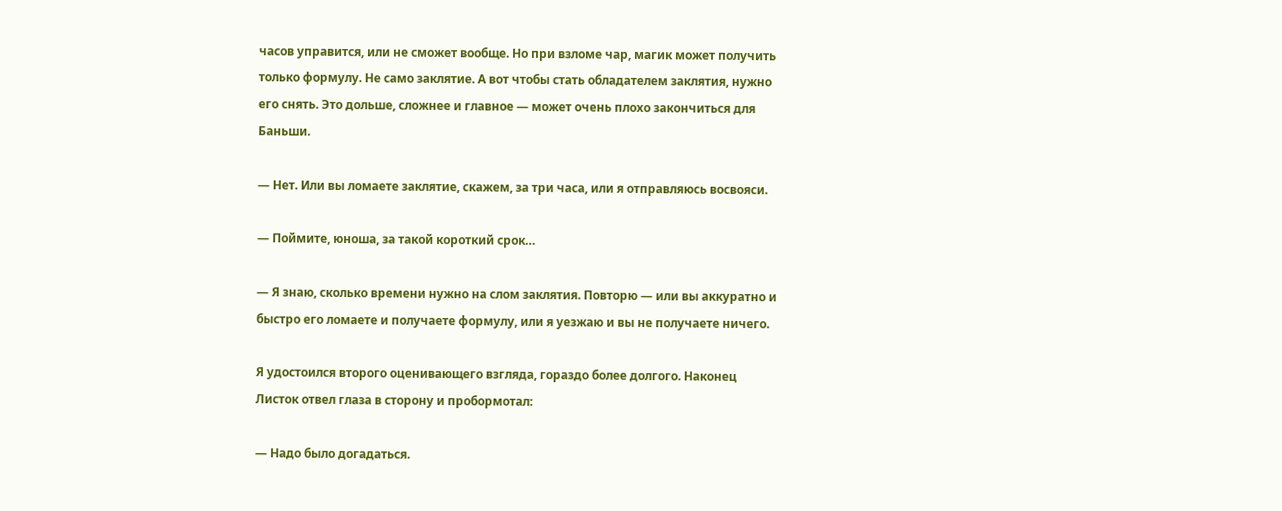часов управится, или не сможет вообще. Но при взломе чар, магик может получить только формулу. Не само заклятие. А вот чтобы стать обладателем заклятия, нужно его снять. Это дольше, сложнее и главное — может очень плохо закончиться для Баньши.

— Нет. Или вы ломаете заклятие, скажем, за три часа, или я отправляюсь восвояси.

— Поймите, юноша, за такой короткий срок…

— Я знаю, сколько времени нужно на слом заклятия. Повторю — или вы аккуратно и быстро его ломаете и получаете формулу, или я уезжаю и вы не получаете ничего.

Я удостоился второго оценивающего взгляда, гораздо более долгого. Наконец Листок отвел глаза в сторону и пробормотал:

— Надо было догадаться.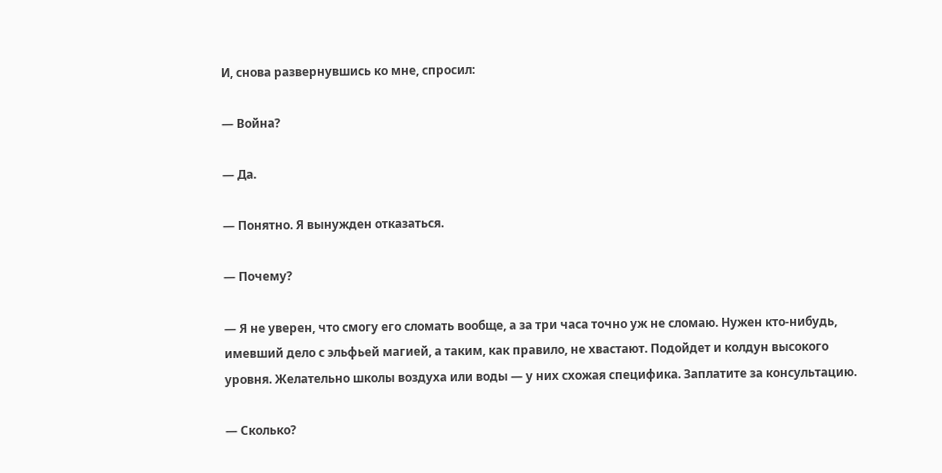И, снова развернувшись ко мне, спросил:

— Война?

— Да.

— Понятно. Я вынужден отказаться.

— Почему?

— Я не уверен, что смогу его сломать вообще, а за три часа точно уж не сломаю. Нужен кто-нибудь, имевший дело с эльфьей магией, а таким, как правило, не хвастают. Подойдет и колдун высокого уровня. Желательно школы воздуха или воды — у них схожая специфика. Заплатите за консультацию.

— Сколько?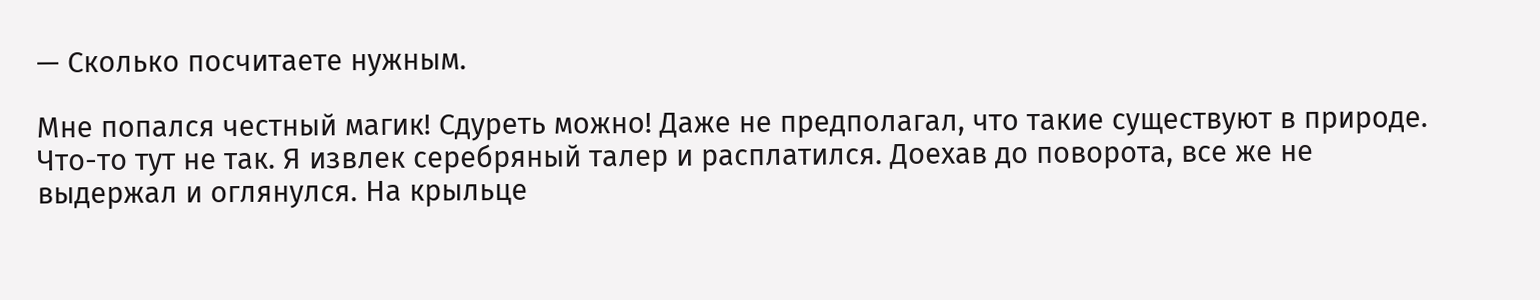— Сколько посчитаете нужным.

Мне попался честный магик! Сдуреть можно! Даже не предполагал, что такие существуют в природе. Что-то тут не так. Я извлек серебряный талер и расплатился. Доехав до поворота, все же не выдержал и оглянулся. На крыльце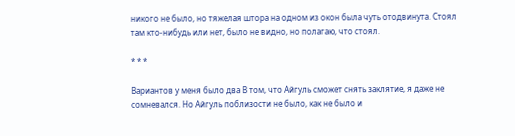никого не было, но тяжелая штора на одном из окон была чуть отодвинута. Стоял там кто-нибудь или нет, было не видно, но полагаю, что стоял.

* * *

Вариантов у меня было два В том, что Айгуль сможет снять заклятие, я даже не сомневался. Но Айгуль поблизости не было, как не было и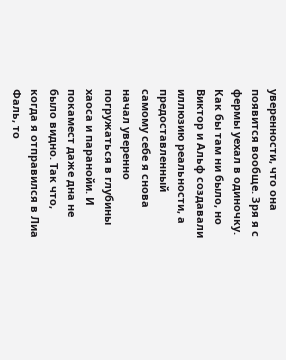уверенности, что она появится вообще. Зря я с фермы уехал в одиночку. Как бы там ни было, но Виктор и Альф создавали иллюзию реальности, а предоставленный самому себе я снова начал уверенно погружаться в глубины хаоса и паранойи. И покамест даже дна не было видно. Так что, когда я отправился в Лиа Фаль, то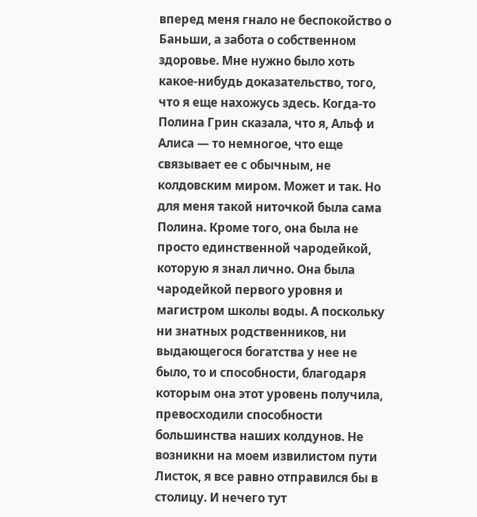вперед меня гнало не беспокойство о Баньши, а забота о собственном здоровье. Мне нужно было хоть какое-нибудь доказательство, того, что я еще нахожусь здесь. Когда-то Полина Грин сказала, что я, Альф и Алиса — то немногое, что еще связывает ее с обычным, не колдовским миром. Может и так. Но для меня такой ниточкой была сама Полина. Кроме того, она была не просто единственной чародейкой, которую я знал лично. Она была чародейкой первого уровня и магистром школы воды. А поскольку ни знатных родственников, ни выдающегося богатства у нее не было, то и способности, благодаря которым она этот уровень получила, превосходили способности большинства наших колдунов. Не возникни на моем извилистом пути Листок, я все равно отправился бы в столицу. И нечего тут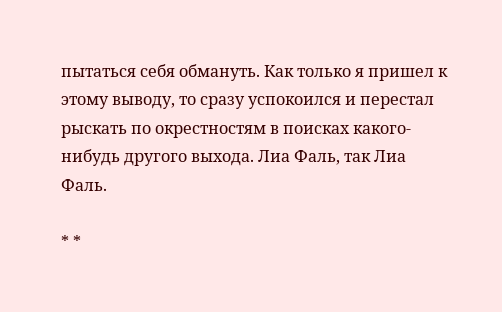пытаться себя обмануть. Как только я пришел к этому выводу, то сразу успокоился и перестал рыскать по окрестностям в поисках какого-нибудь другого выхода. Лиа Фаль, так Лиа Фаль.

* *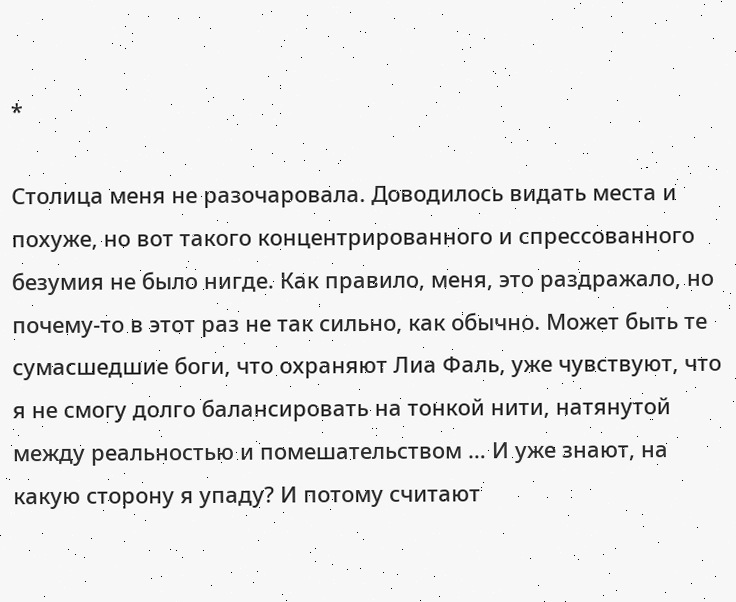*

Столица меня не разочаровала. Доводилось видать места и похуже, но вот такого концентрированного и спрессованного безумия не было нигде. Как правило, меня, это раздражало, но почему-то в этот раз не так сильно, как обычно. Может быть те сумасшедшие боги, что охраняют Лиа Фаль, уже чувствуют, что я не смогу долго балансировать на тонкой нити, натянутой между реальностью и помешательством … И уже знают, на какую сторону я упаду? И потому считают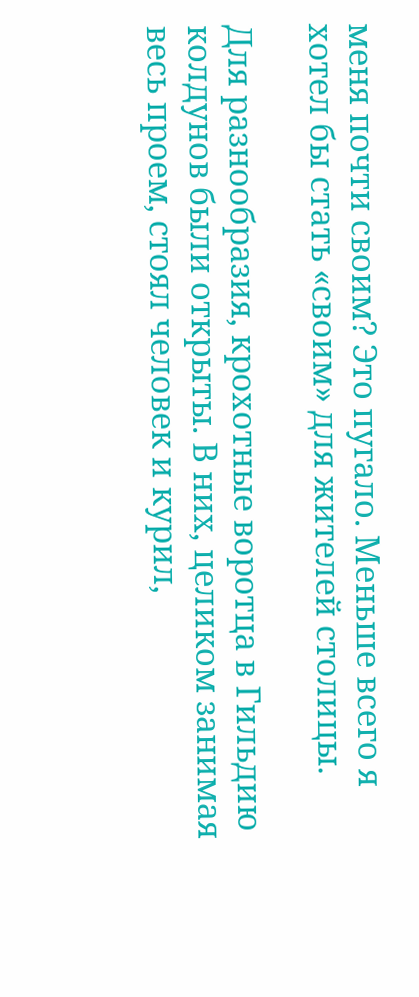меня почти своим? Это пугало. Меньше всего я хотел бы стать «своим» для жителей столицы.

Для разнообразия, крохотные воротца в Гильдию колдунов были открыты. В них, целиком занимая весь проем, стоял человек и курил,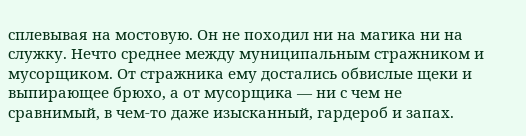сплевывая на мостовую. Он не походил ни на магика ни на служку. Нечто среднее между муниципальным стражником и мусорщиком. От стражника ему достались обвислые щеки и выпирающее брюхо, а от мусорщика — ни с чем не сравнимый, в чем-то даже изысканный, гардероб и запах.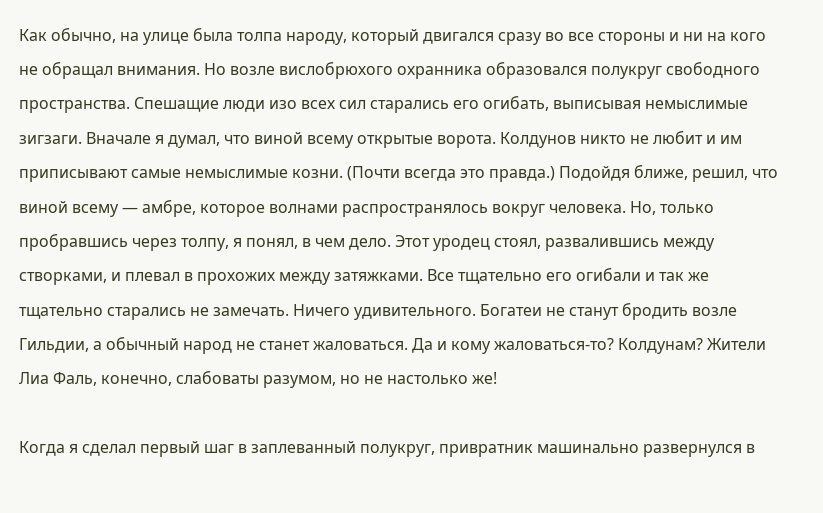Как обычно, на улице была толпа народу, который двигался сразу во все стороны и ни на кого не обращал внимания. Но возле вислобрюхого охранника образовался полукруг свободного пространства. Спешащие люди изо всех сил старались его огибать, выписывая немыслимые зигзаги. Вначале я думал, что виной всему открытые ворота. Колдунов никто не любит и им приписывают самые немыслимые козни. (Почти всегда это правда.) Подойдя ближе, решил, что виной всему — амбре, которое волнами распространялось вокруг человека. Но, только пробравшись через толпу, я понял, в чем дело. Этот уродец стоял, развалившись между створками, и плевал в прохожих между затяжками. Все тщательно его огибали и так же тщательно старались не замечать. Ничего удивительного. Богатеи не станут бродить возле Гильдии, а обычный народ не станет жаловаться. Да и кому жаловаться-то? Колдунам? Жители Лиа Фаль, конечно, слабоваты разумом, но не настолько же!

Когда я сделал первый шаг в заплеванный полукруг, привратник машинально развернулся в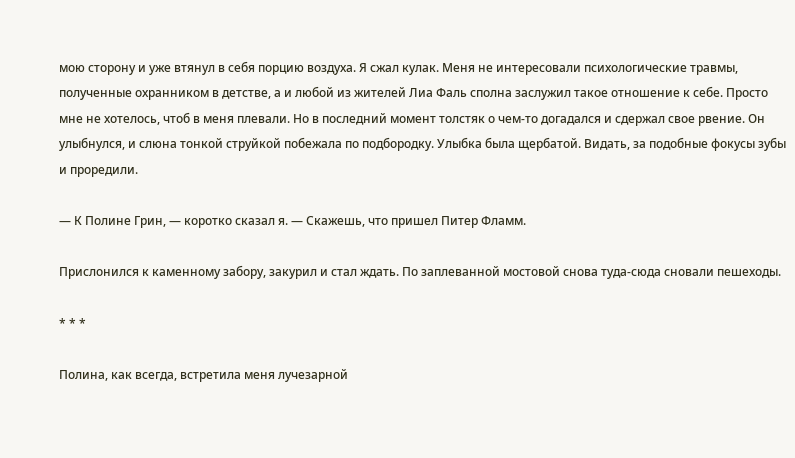мою сторону и уже втянул в себя порцию воздуха. Я сжал кулак. Меня не интересовали психологические травмы, полученные охранником в детстве, а и любой из жителей Лиа Фаль сполна заслужил такое отношение к себе. Просто мне не хотелось, чтоб в меня плевали. Но в последний момент толстяк о чем-то догадался и сдержал свое рвение. Он улыбнулся, и слюна тонкой струйкой побежала по подбородку. Улыбка была щербатой. Видать, за подобные фокусы зубы и проредили.

— К Полине Грин, — коротко сказал я. — Скажешь, что пришел Питер Фламм.

Прислонился к каменному забору, закурил и стал ждать. По заплеванной мостовой снова туда-сюда сновали пешеходы.

* * *

Полина, как всегда, встретила меня лучезарной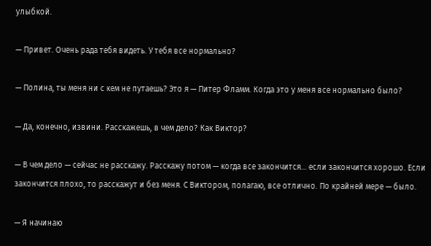улыбкой.

— Привет. Очень рада тебя видеть. У тебя все нормально?

— Полина, ты меня ни с кем не путаешь? Это я — Питер Фламм. Когда это у меня все нормально было?

— Да, конечно, извини. Расскажешь, в чем дело? Как Виктор?

— В чем дело — сейчас не расскажу. Расскажу потом — когда все закончится… если закончится хорошо. Если закончится плохо, то расскажут и без меня. С Виктором, полагаю, все отлично. По крайней мере — было.

— Я начинаю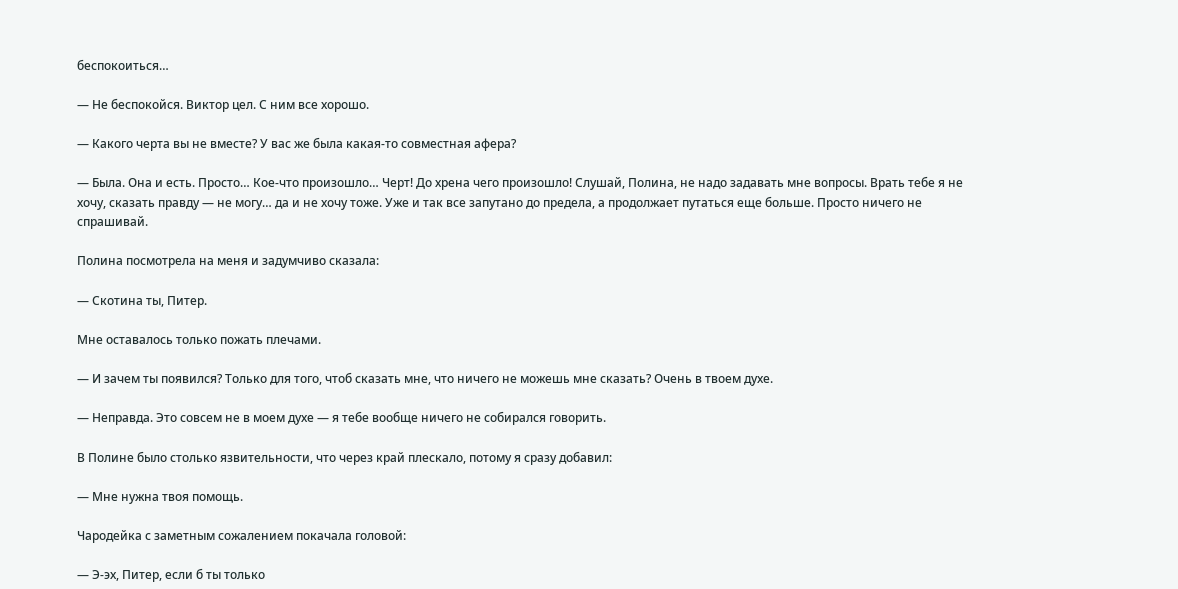беспокоиться…

— Не беспокойся. Виктор цел. С ним все хорошо.

— Какого черта вы не вместе? У вас же была какая-то совместная афера?

— Была. Она и есть. Просто… Кое-что произошло… Черт! До хрена чего произошло! Слушай, Полина, не надо задавать мне вопросы. Врать тебе я не хочу, сказать правду — не могу… да и не хочу тоже. Уже и так все запутано до предела, а продолжает путаться еще больше. Просто ничего не спрашивай.

Полина посмотрела на меня и задумчиво сказала:

— Скотина ты, Питер.

Мне оставалось только пожать плечами.

— И зачем ты появился? Только для того, чтоб сказать мне, что ничего не можешь мне сказать? Очень в твоем духе.

— Неправда. Это совсем не в моем духе — я тебе вообще ничего не собирался говорить.

В Полине было столько язвительности, что через край плескало, потому я сразу добавил:

— Мне нужна твоя помощь.

Чародейка с заметным сожалением покачала головой:

— Э-эх, Питер, если б ты только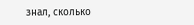знал, сколько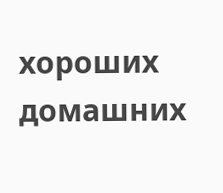хороших домашних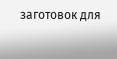заготовок для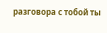разговора с тобой ты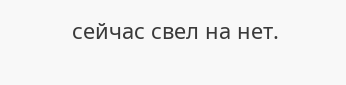сейчас свел на нет.